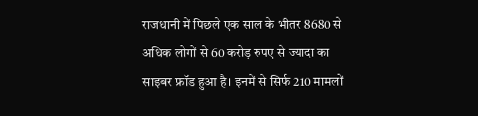राजधानी में पिछले एक साल के भीतर 8680 से अधिक लोगों से 60 करोड़ रुपए से ज्यादा का साइबर फ्रॉड हुआ है। इनमें से सिर्फ 210 मामलों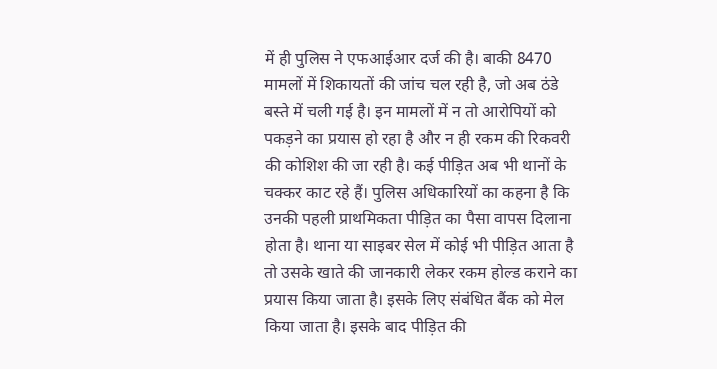में ही पुलिस ने एफआईआर दर्ज की है। बाकी 8470 मामलों में शिकायतों की जांच चल रही है, जो अब ठंडे बस्ते में चली गई है। इन मामलों में न तो आरोपियों को पकड़ने का प्रयास हो रहा है और न ही रकम की रिकवरी की कोशिश की जा रही है। कई पीड़ित अब भी थानों के चक्कर काट रहे हैं। पुलिस अधिकारियों का कहना है कि उनकी पहली प्राथमिकता पीड़ित का पैसा वापस दिलाना होता है। थाना या साइबर सेल में कोई भी पीड़ित आता है तो उसके खाते की जानकारी लेकर रकम होल्ड कराने का प्रयास किया जाता है। इसके लिए संबंधित बैंक को मेल किया जाता है। इसके बाद पीड़ित की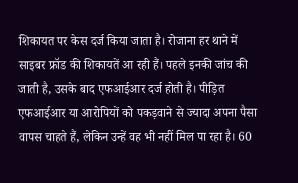शिकायत पर केस दर्ज किया जाता है। रोजाना हर थाने में साइबर फ्रॉड की शिकायतें आ रही हैं। पहले इनकी जांच की जाती है, उसके बाद एफआईआर दर्ज होती है। पीड़ित एफआईआर या आरोपियों को पकड़वाने से ज्यादा अपना पैसा वापस चाहते हैं, लेकिन उन्हें वह भी नहीं मिल पा रहा है। 60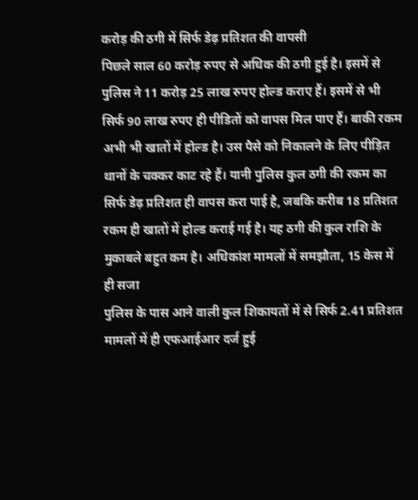करोड़ की ठगी में सिर्फ डेढ़ प्रतिशत की वापसी
पिछले साल 60 करोड़ रुपए से अधिक की ठगी हुई है। इसमें से पुलिस ने 11 करोड़ 25 लाख रुपए होल्ड कराए हैं। इसमें से भी सिर्फ 90 लाख रुपए ही पीडितों को वापस मिल पाए हैं। बाकी रकम अभी भी खातों में होल्ड है। उस पैसे को निकालने के लिए पीड़ित थानों के चक्कर काट रहे हैं। यानी पुलिस कुल ठगी की रकम का सिर्फ डेढ़ प्रतिशत ही वापस करा पाई है, जबकि करीब 18 प्रतिशत रकम ही खातों में होल्ड कराई गई है। यह ठगी की कुल राशि के मुकाबले बहुत कम है। अधिकांश मामलों में समझौता, 15 केस में ही सजा
पुलिस के पास आने वाली कुल शिकायतों में से सिर्फ 2.41 प्रतिशत मामलों में ही एफआईआर दर्ज हुई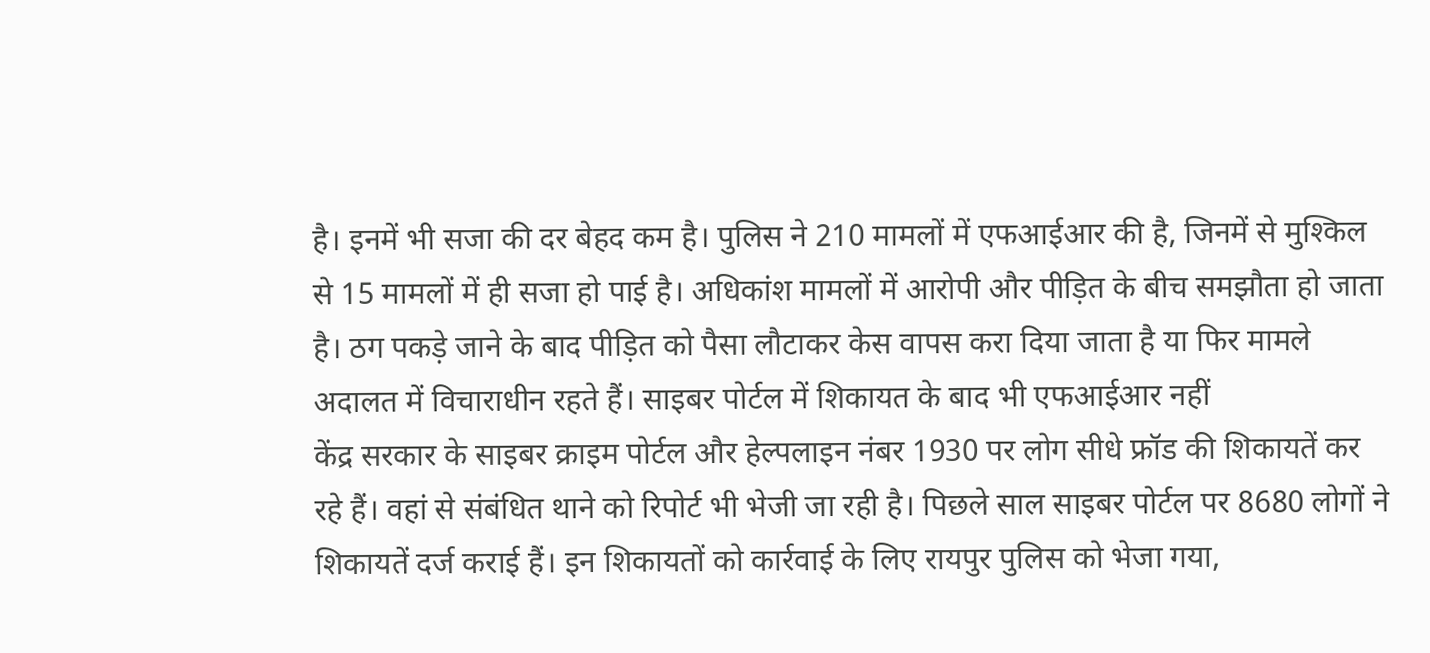है। इनमें भी सजा की दर बेहद कम है। पुलिस ने 210 मामलों में एफआईआर की है, जिनमें से मुश्किल से 15 मामलों में ही सजा हो पाई है। अधिकांश मामलों में आरोपी और पीड़ित के बीच समझौता हो जाता है। ठग पकड़े जाने के बाद पीड़ित को पैसा लौटाकर केस वापस करा दिया जाता है या फिर मामले अदालत में विचाराधीन रहते हैं। साइबर पोर्टल में शिकायत के बाद भी एफआईआर नहीं
केंद्र सरकार के साइबर क्राइम पोर्टल और हेल्पलाइन नंबर 1930 पर लोग सीधे फ्रॉड की शिकायतें कर रहे हैं। वहां से संबंधित थाने को रिपोर्ट भी भेजी जा रही है। पिछले साल साइबर पोर्टल पर 8680 लोगों ने शिकायतें दर्ज कराई हैं। इन शिकायतों को कार्रवाई के लिए रायपुर पुलिस को भेजा गया,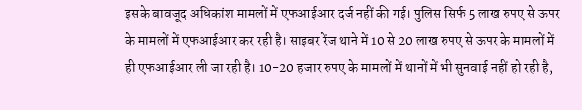इसके बावजूद अधिकांश मामलों में एफआईआर दर्ज नहीं की गई। पुलिस सिर्फ 5 लाख रुपए से ऊपर के मामलों में एफआईआर कर रही है। साइबर रेंज थाने में 10 से 20 लाख रुपए से ऊपर के मामलों में ही एफआईआर ली जा रही है। 10-20 हजार रुपए के मामलों में थानों में भी सुनवाई नहीं हो रही है,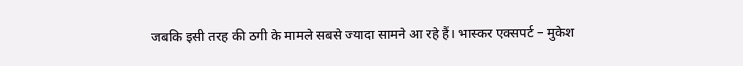जबकि इसी तरह की ठगी के मामले सबसे ज्यादा सामने आ रहे हैं। भास्कर एक्सपर्ट – मुकेश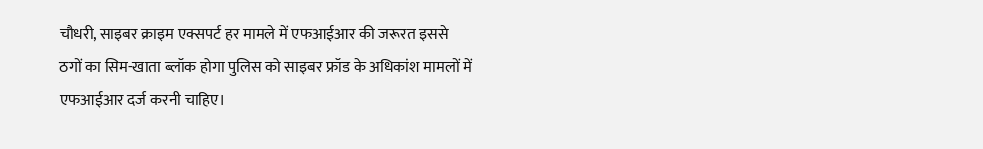चौधरी, साइबर क्राइम एक्सपर्ट हर मामले में एफआईआर की जरूरत इससे ठगों का सिम-खाता ब्लॉक होगा पुलिस को साइबर फ्रॉड के अधिकांश मामलों में एफआईआर दर्ज करनी चाहिए।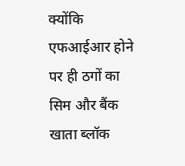क्योंकि एफआईआर होने पर ही ठगों का सिम और बैंक खाता ब्लॉक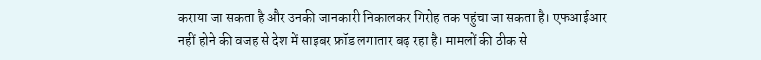कराया जा सकता है और उनकी जानकारी निकालकर गिरोह तक पहुंचा जा सकता है। एफआईआर नहीं होने की वजह से देश में साइबर फ्रॉड लगातार बढ़ रहा है। मामलों की ठीक से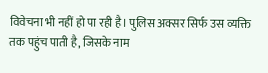विवेचना भी नहीं हो पा रही है। पुलिस अक्सर सिर्फ उस व्यक्ति तक पहुंच पाती है, जिसके नाम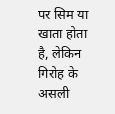पर सिम या खाता होता है, लेकिन गिरोह के असली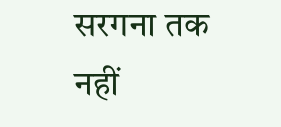सरगना तक नहीं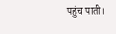पहुंच पाती।